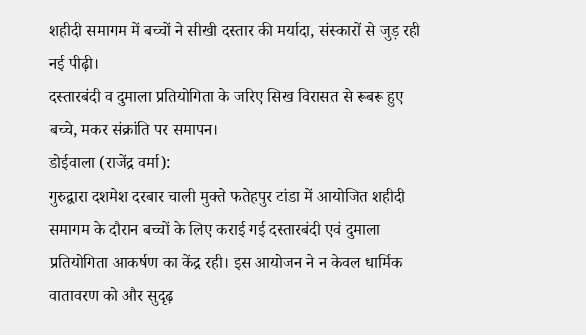शहीदी समागम में बच्चों ने सीखी दस्तार की मर्यादा, संस्कारों से जुड़ रही नई पीढ़ी।
दस्तारबंदी व दुमाला प्रतियोगिता के जरिए सिख विरासत से रूबरू हुए बच्चे, मकर संक्रांति पर समापन।
डोईवाला (राजेंद्र वर्मा):
गुरुद्वारा दशमेश दरबार चाली मुक्ते फतेहपुर टांडा में आयोजित शहीदी समागम के दौरान बच्चों के लिए कराई गई दस्तारबंदी एवं दुमाला प्रतियोगिता आकर्षण का केंद्र रही। इस आयोजन ने न केवल धार्मिक वातावरण को और सुदृढ़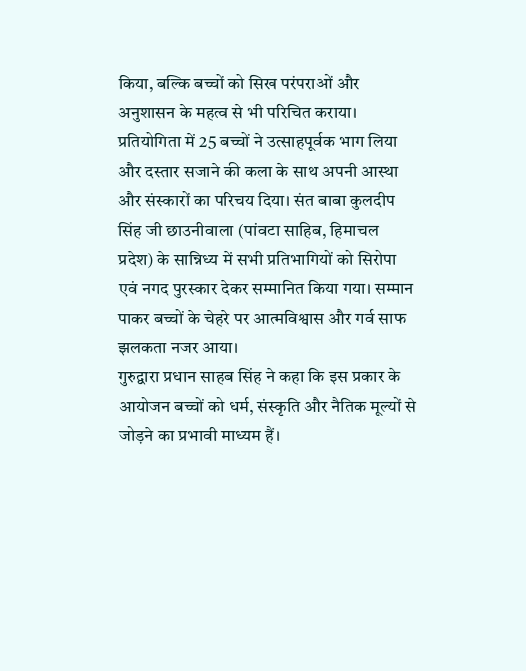किया, बल्कि बच्चों को सिख परंपराओं और अनुशासन के महत्व से भी परिचित कराया।
प्रतियोगिता में 25 बच्चों ने उत्साहपूर्वक भाग लिया और दस्तार सजाने की कला के साथ अपनी आस्था और संस्कारों का परिचय दिया। संत बाबा कुलदीप सिंह जी छाउनीवाला (पांवटा साहिब, हिमाचल प्रदेश) के सान्निध्य में सभी प्रतिभागियों को सिरोपा एवं नगद पुरस्कार देकर सम्मानित किया गया। सम्मान पाकर बच्चों के चेहरे पर आत्मविश्वास और गर्व साफ झलकता नजर आया।
गुरुद्वारा प्रधान साहब सिंह ने कहा कि इस प्रकार के आयोजन बच्चों को धर्म, संस्कृति और नैतिक मूल्यों से जोड़ने का प्रभावी माध्यम हैं।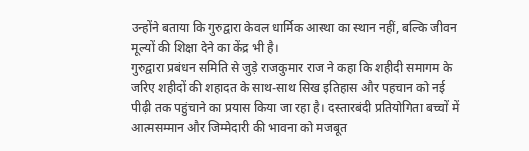उन्होंने बताया कि गुरुद्वारा केवल धार्मिक आस्था का स्थान नहीं, बल्कि जीवन मूल्यों की शिक्षा देने का केंद्र भी है।
गुरुद्वारा प्रबंधन समिति से जुड़े राजकुमार राज ने कहा कि शहीदी समागम के जरिए शहीदों की शहादत के साथ-साथ सिख इतिहास और पहचान को नई पीढ़ी तक पहुंचाने का प्रयास किया जा रहा है। दस्तारबंदी प्रतियोगिता बच्चों में आत्मसम्मान और जिम्मेदारी की भावना को मजबूत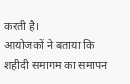करती है।
आयोजकों ने बताया कि शहीदी समागम का समापन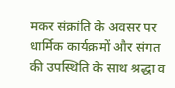मकर संक्रांति के अवसर पर धार्मिक कार्यक्रमों और संगत की उपस्थिति के साथ श्रद्धा व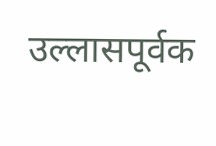उल्लासपूर्वक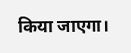किया जाएगा।